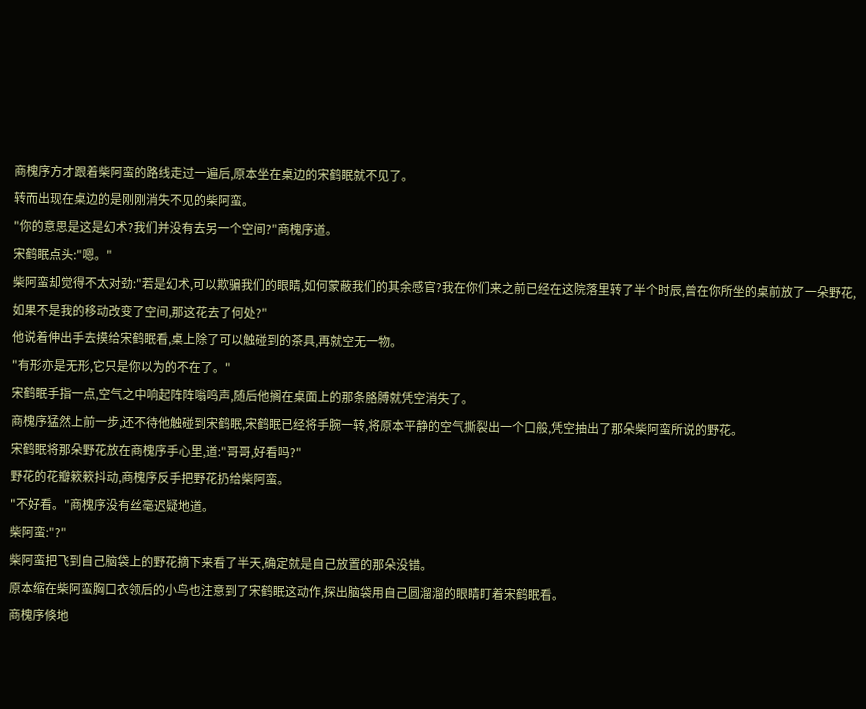商槐序方才跟着柴阿蛮的路线走过一遍后,原本坐在桌边的宋鹤眠就不见了。
转而出现在桌边的是刚刚消失不见的柴阿蛮。
"你的意思是这是幻术?我们并没有去另一个空间?"商槐序道。
宋鹤眠点头:"嗯。"
柴阿蛮却觉得不太对劲:"若是幻术,可以欺骗我们的眼睛,如何蒙蔽我们的其余感官?我在你们来之前已经在这院落里转了半个时辰,曾在你所坐的桌前放了一朵野花,如果不是我的移动改变了空间,那这花去了何处?"
他说着伸出手去摸给宋鹤眠看,桌上除了可以触碰到的茶具,再就空无一物。
"有形亦是无形,它只是你以为的不在了。"
宋鹤眠手指一点,空气之中响起阵阵嗡鸣声,随后他搁在桌面上的那条胳膊就凭空消失了。
商槐序猛然上前一步,还不待他触碰到宋鹤眠,宋鹤眠已经将手腕一转,将原本平静的空气撕裂出一个口般,凭空抽出了那朵柴阿蛮所说的野花。
宋鹤眠将那朵野花放在商槐序手心里,道:"哥哥,好看吗?"
野花的花瓣簌簌抖动,商槐序反手把野花扔给柴阿蛮。
"不好看。"商槐序没有丝毫迟疑地道。
柴阿蛮:"?"
柴阿蛮把飞到自己脑袋上的野花摘下来看了半天,确定就是自己放置的那朵没错。
原本缩在柴阿蛮胸口衣领后的小鸟也注意到了宋鹤眠这动作,探出脑袋用自己圆溜溜的眼睛盯着宋鹤眠看。
商槐序倏地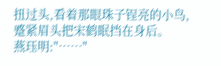扭过头,看着那眼珠子锃亮的小鸟,蹙紧眉头把宋鹤眠挡在身后。
燕珏明:"……"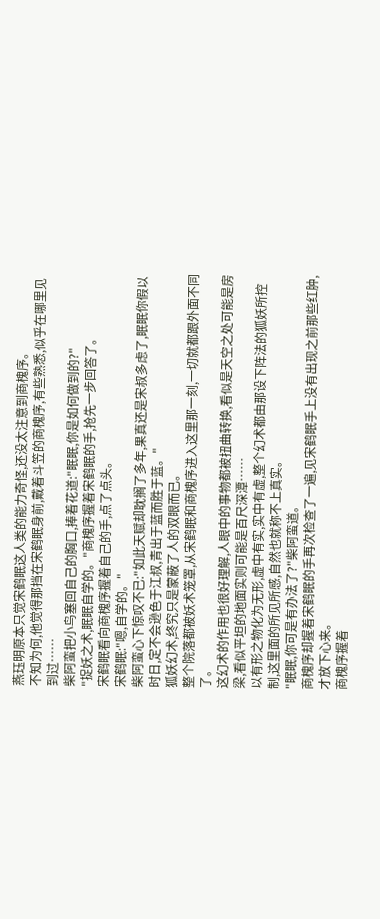燕珏明原本只觉宋鹤眠这人类的能力奇怪,还没太注意到商槐序。
不知为何,他觉得那挡在宋鹤眠身前,戴着斗笠的商槐序,有些熟悉,似乎在哪里见到过……
柴阿蛮把小鸟塞回自己的胸口,捧着花道:"眠眠,你是如何做到的?"
"捉妖之术,眠眠自学的。"商槐序握着宋鹤眠的手,抢先一步回答了。
宋鹤眠看向商槐序握着自己的手,点了点头。
宋鹤眠:"嗯,自学的。"
柴阿蛮心下惊叹不已:"如此天赋却耽搁了多年,果真还是宋叔多虑了,眠眠你假以时日,定不会逊色于江叔,青出于蓝而胜于蓝。"
狐妖幻术,终究只是蒙蔽了人的双眼而已。
整个院落都被妖术笼罩,从宋鹤眠和商槐序进入这里那一刻,一切就都跟外面不同了。
这幻术的作用也很好理解,人眼中的事物都被扭曲转换,看似是天空之处可能是房梁,看似平坦的地面实则可能是百尺深潭……
以有形之物化为无形,虚中有实,实中有虚,整个幻术都由那设下阵法的狐妖所控制,这里面的所见所感,自然也就称不上真实。
"眠眠,你可是有办法了?"柴阿蛮道。
商槐序却握着宋鹤眠的手再次检查了一遍,见宋鹤眠手上没有出现之前那些红肿,才放下心来。
商槐序握着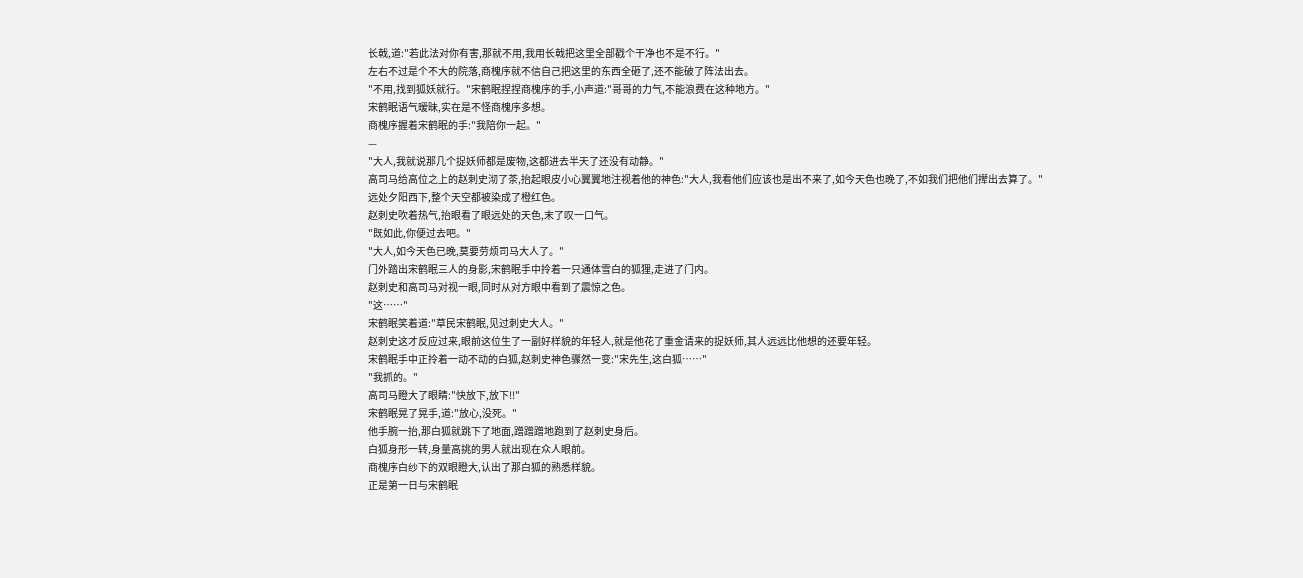长戟,道:"若此法对你有害,那就不用,我用长戟把这里全部戳个干净也不是不行。"
左右不过是个不大的院落,商槐序就不信自己把这里的东西全砸了,还不能破了阵法出去。
"不用,找到狐妖就行。"宋鹤眠捏捏商槐序的手,小声道:"哥哥的力气,不能浪费在这种地方。"
宋鹤眠语气暧昧,实在是不怪商槐序多想。
商槐序握着宋鹤眠的手:"我陪你一起。"
—
"大人,我就说那几个捉妖师都是废物,这都进去半天了还没有动静。"
高司马给高位之上的赵刺史沏了茶,抬起眼皮小心翼翼地注视着他的神色:"大人,我看他们应该也是出不来了,如今天色也晚了,不如我们把他们撵出去算了。"
远处夕阳西下,整个天空都被染成了橙红色。
赵刺史吹着热气,抬眼看了眼远处的天色,末了叹一口气。
"既如此,你便过去吧。"
"大人,如今天色已晚,莫要劳烦司马大人了。"
门外踏出宋鹤眠三人的身影,宋鹤眠手中拎着一只通体雪白的狐狸,走进了门内。
赵刺史和高司马对视一眼,同时从对方眼中看到了震惊之色。
"这……"
宋鹤眠笑着道:"草民宋鹤眠,见过刺史大人。"
赵刺史这才反应过来,眼前这位生了一副好样貌的年轻人,就是他花了重金请来的捉妖师,其人远远比他想的还要年轻。
宋鹤眠手中正拎着一动不动的白狐,赵刺史神色骤然一变:"宋先生,这白狐……"
"我抓的。"
高司马瞪大了眼睛:"快放下,放下!!"
宋鹤眠晃了晃手,道:"放心,没死。"
他手腕一抬,那白狐就跳下了地面,蹭蹭蹭地跑到了赵刺史身后。
白狐身形一转,身量高挑的男人就出现在众人眼前。
商槐序白纱下的双眼瞪大,认出了那白狐的熟悉样貌。
正是第一日与宋鹤眠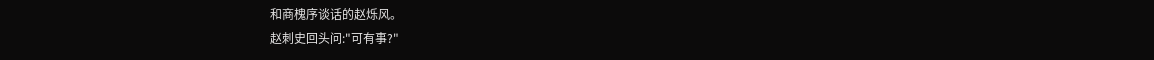和商槐序谈话的赵烁风。
赵刺史回头问:"可有事?"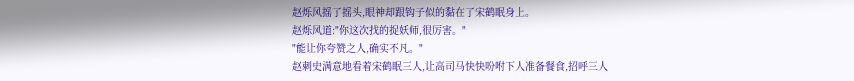赵烁风摇了摇头,眼神却跟钩子似的黏在了宋鹤眠身上。
赵烁风道:"你这次找的捉妖师,很厉害。"
"能让你夸赞之人,确实不凡。"
赵刺史满意地看着宋鹤眠三人,让高司马快快吩咐下人准备餐食,招呼三人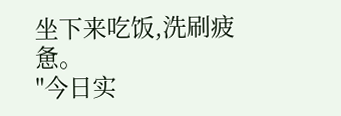坐下来吃饭,洗刷疲惫。
"今日实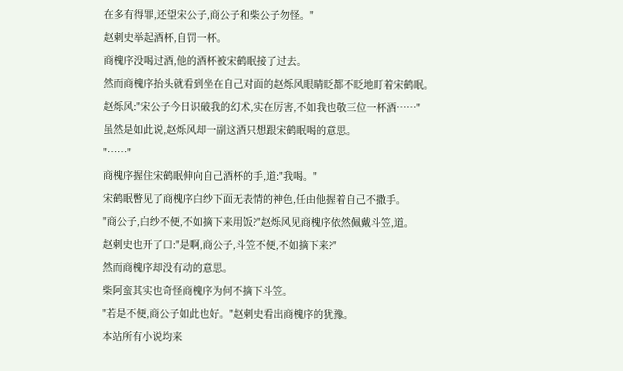在多有得罪,还望宋公子,商公子和柴公子勿怪。"
赵刺史举起酒杯,自罚一杯。
商槐序没喝过酒,他的酒杯被宋鹤眠接了过去。
然而商槐序抬头就看到坐在自己对面的赵烁风眼睛眨都不眨地盯着宋鹤眠。
赵烁风:"宋公子今日识破我的幻术,实在厉害,不如我也敬三位一杯酒……"
虽然是如此说,赵烁风却一副这酒只想跟宋鹤眠喝的意思。
"……"
商槐序握住宋鹤眠伸向自己酒杯的手,道:"我喝。"
宋鹤眠瞥见了商槐序白纱下面无表情的神色,任由他握着自己不撒手。
"商公子,白纱不便,不如摘下来用饭?"赵烁风见商槐序依然佩戴斗笠,道。
赵刺史也开了口:"是啊,商公子,斗笠不便,不如摘下来?"
然而商槐序却没有动的意思。
柴阿蛮其实也奇怪商槐序为何不摘下斗笠。
"若是不便,商公子如此也好。"赵刺史看出商槐序的犹豫。
本站所有小说均来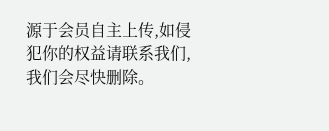源于会员自主上传,如侵犯你的权益请联系我们,我们会尽快删除。